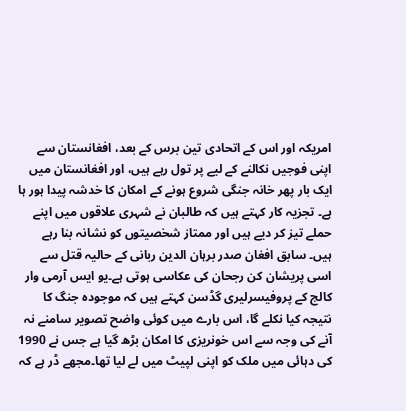امریکہ اور اس کے اتحادی تین برس کے بعد، افغانستان سے اپنی فوجیں نکالنے کے لیے پر تول رہے ہیں، اور افغانستان میں ایک بار پھر خانہ جنگی شروع ہونے کے امکان کا خدشہ پیدا ہور ہا ہے۔ تجزیہ کار کہتے ہیں کہ طالبان نے شہری علاقوں میں اپنے حملے تیز کر دیے ہیں اور ممتاز شخصیتوں کو نشانہ بنا رہے ہیں۔ سابق افغان صدر برہان الدین ربانی کے حالیہ قتل سے اسی پریشان کن رجحان کی عکاسی ہوتی ہے۔یو ایس آرمی وار کالج کے پروفیسرلیری گڈسن کہتے ہیں کہ موجودہ جنگ کا نتیجہ کیا نکلے گا، اس بارے میں کوئی واضح تصویر سامنے نہ آنے کی وجہ سے اس خونریزی کا امکان بڑھ گیا ہے جس نے 1990 کی دہائی میں ملک کو اپنی لپیٹ میں لے لیا تھا۔مجھے ڈر ہے کہ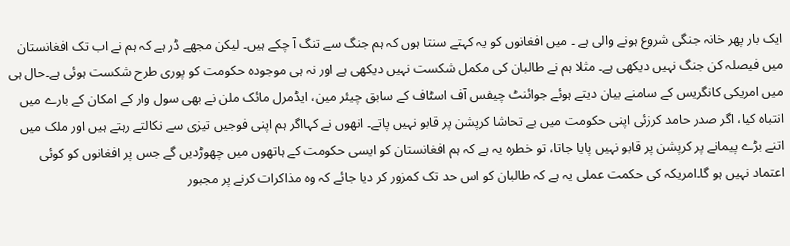ایک بار پھر خانہ جنگی شروع ہونے والی ہے ۔ میں افغانوں کو یہ کہتے سنتا ہوں کہ ہم جنگ سے تنگ آ چکے ہیں۔ لیکن مجھے ڈر ہے کہ ہم نے اب تک افغانستان میں فیصلہ کن جنگ نہیں دیکھی ہے۔ مثلا ہم نے طالبان کی مکمل شکست نہیں دیکھی ہے اور نہ ہی موجودہ حکومت کو پوری طرح شکست ہوئی ہے۔حال ہی میں امریکی کانگریس کے سامنے بیان دیتے ہوئے جوائنٹ چیفس آف اسٹاف کے سابق چیئر مین، ایڈمرل مائک ملن نے بھی سول وار کے امکان کے بارے میں انتباہ کیا، اگر صدر حامد کرزئی اپنی حکومت میں بے تحاشا کرپشن پر قابو نہیں پاتے۔ انھوں نے کہااگر ہم اپنی فوجیں تیزی سے نکالتے رہتے ہیں اور ملک میں اتنے بڑے پیمانے پر کرپشن پر قابو نہیں پایا جاتا، تو خطرہ یہ ہے کہ ہم افغانستان کو ایسی حکومت کے ہاتھوں میں چھوڑدیں گے جس پر افغانوں کو کوئی اعتماد نہیں ہو گا۔امریکہ کی حکمت عملی یہ ہے کہ طالبان کو اس حد تک کمزور کر دیا جائے کہ وہ مذاکرات کرنے پر مجبور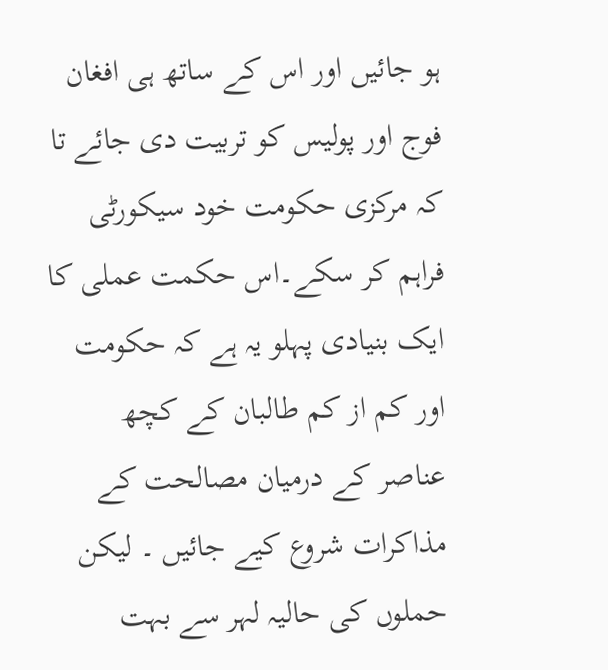ہو جائیں اور اس کے ساتھ ہی افغان فوج اور پولیس کو تربیت دی جائے تا کہ مرکزی حکومت خود سیکورٹی فراہم کر سکے۔اس حکمت عملی کا ایک بنیادی پہلو یہ ہے کہ حکومت اور کم از کم طالبان کے کچھ عناصر کے درمیان مصالحت کے مذاکرات شروع کیے جائیں ۔ لیکن حملوں کی حالیہ لہر سے بہت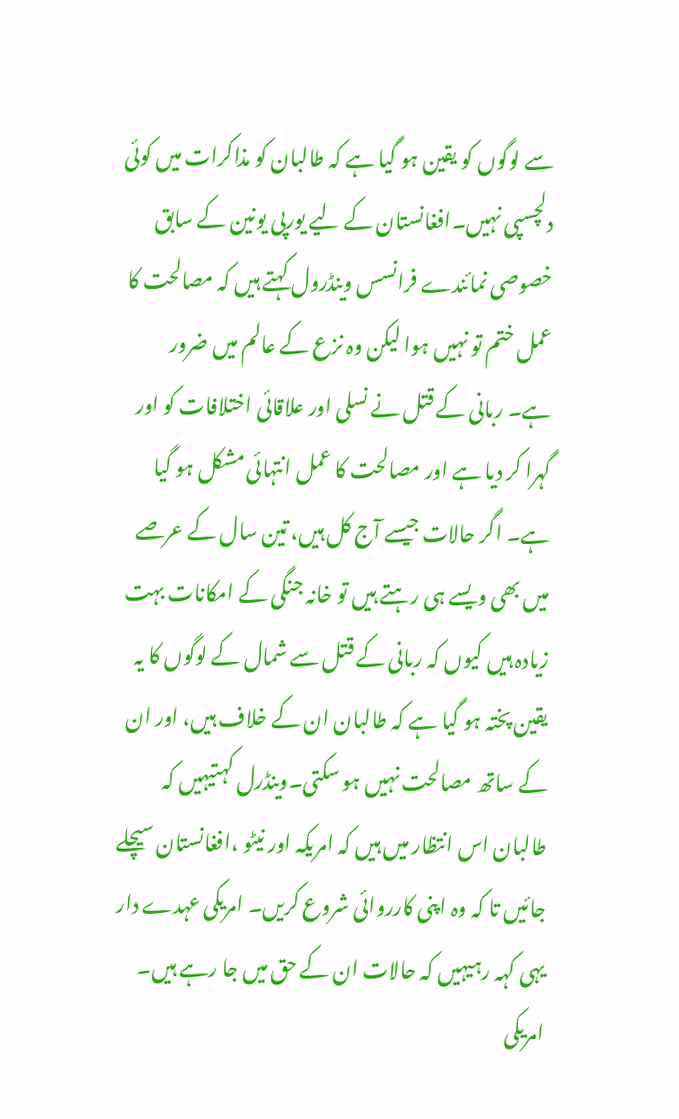سے لوگوں کو یقین ہو گیا ہے کہ طالبان کو مذاکرات میں کوئی دلچسپی نہیں۔افغانستان کے لیے یورپی یونین کے سابق خصوصی نمائندے فرانسس وینڈرول کہتے ہیں کہ مصالحت کا عمل ختم تو نہیں ہوا لیکن وہ نزع کے عالم میں ضرور ہے۔ ربانی کے قتل نے نسلی اور علاقائی اختلافات کو اور گہرا کر دیا ہے اور مصالحت کا عمل انتہائی مشکل ہو گیا ہے۔ اگر حالات جیسے آج کل ہیں، تین سال کے عرصے میں بھی ویسے ہی رہتے ہیں تو خانہ جنگی کے امکانات بہت زیادہ ہیں کیوں کہ ربانی کے قتل سے شمال کے لوگوں کا یہ یقین پختہ ہو گیا ہے کہ طالبان ان کے خلاف ہیں، اور ان کے ساتھ مصالحت نہیں ہو سکتی۔وینڈرل کہتیہیں کہ طالبان اس انتظار میں ہیں کہ امریکہ اور نیٹو ،افغانستان سیچلے جائیں تا کہ وہ اپنی کارروائی شروع کریں۔ امریکی عہدے دار یہی کہہ رہیہیں کہ حالات ان کے حق میں جا رہے ہیں۔ امریکی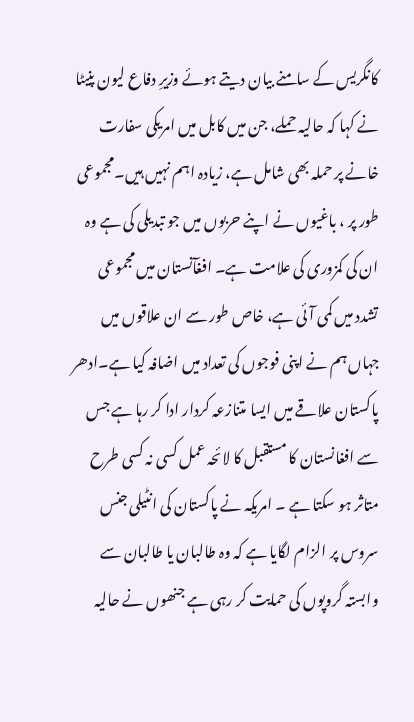کانگریس کے سامنے بیان دیتے ہوئے وزیرِ دفاع لیون پنیٹا نے کہا کہ حالیہ حملے، جن میں کابل میں امریکی سفارت خانے پر حملہ بھی شامل ہے، زیادہ اہم نہیں ہیں۔مجموعی طور پر ، باغیوں نے اپنے حربوں میں جو تبدیلی کی ہے وہ ان کی کمزوری کی علامت ہے۔ افغآنستان میں مجموعی تشدد میں کمی آئی ہے، خاص طور سے ان علاقوں میں جہاں ہم نے اپنی فوجوں کی تعداد میں اضافہ کیا ہے۔ادھر پاکستان علاقے میں ایسا متنازعہ کردار ادا کر رہا ہے جس سے افغانستان کا مستقبل کا لائحہ عمل کسی نہ کسی طرح متاثر ہو سکتا ہے ۔ امریکہ نے پاکستان کی انٹیلی جنس سروس پر الزام لگایا ہے کہ وہ طالبان یا طالبان سے وابستہ گروپوں کی حمایت کر رہی ہے جنھوں نے حالیہ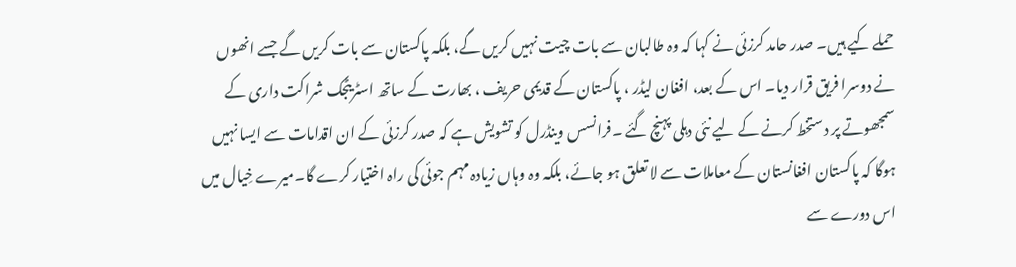حملے کیے ہیں۔ صدر حامد کرزئی نے کہا کہ وہ طالبان سے بات چیت نہیں کریں گے، بلکہ پاکستان سے بات کریں گے جسے انھوں نے دوسرا فریق قرار دیا۔ اس کے بعد، افغان لیڈر ، پاکستان کے قدیمی حریف ، بھارت کے ساتھ اسٹریٹجک شراکت داری کے سمجھوتے پر دستخط کرنے کے لیے نئی دہلی پہنچ گئے ۔فرانسس وینڈرل کو تشویش ہے کہ صدر کرزئی کے ان اقدامات سے ایسا نہیں ہوگا کہ پاکستان افغانستان کے معاملات سے لا تعلق ہو جائے، بلکہ وہ وہاں زیادہ مہم جوئی کی راہ اختیار کرے گا۔میرے خِیال میں اس دورے سے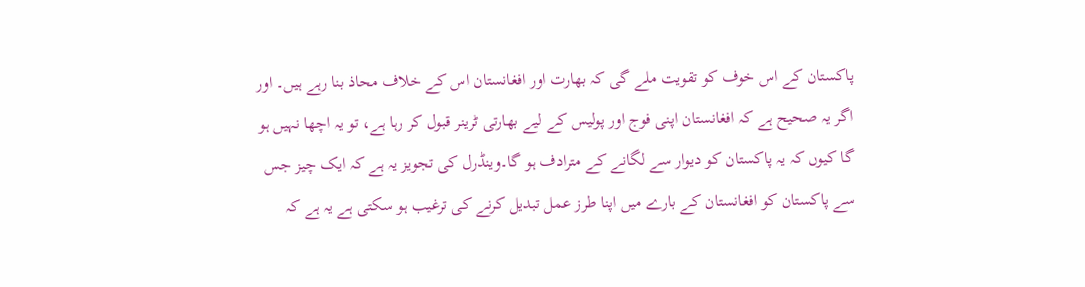پاکستان کے اس خوف کو تقویت ملے گی کہ بھارت اور افغانستان اس کے خلاف محاذ بنا رہے ہیں۔ اور اگر یہ صحیح ہے کہ افغانستان اپنی فوج اور پولیس کے لیے بھارتی ٹرینر قبول کر رہا ہے، تو یہ اچھا نہیں ہو گا کیوں کہ یہ پاکستان کو دیوار سے لگانے کے مترادف ہو گا۔وینڈرل کی تجویز یہ ہے کہ ایک چیز جس سے پاکستان کو افغانستان کے بارے میں اپنا طرز عمل تبدیل کرنے کی ترغیب ہو سکتی ہے یہ ہے کہ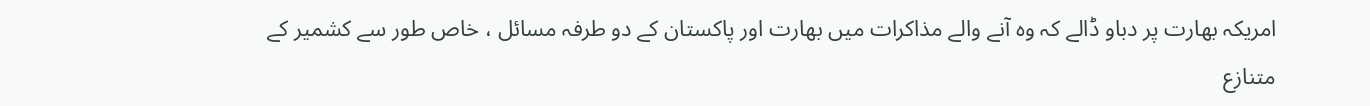امریکہ بھارت پر دباو ڈالے کہ وہ آنے والے مذاکرات میں بھارت اور پاکستان کے دو طرفہ مسائل ، خاص طور سے کشمیر کے متنازع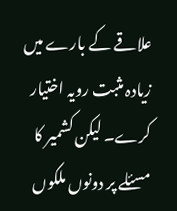علاقے کے بارے میں زیادہ مثبت رویہ اختیار کرے۔ لیکن کشمیر کا مسئلے پر دونوں ملکوں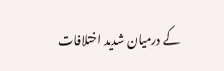کے درمیان شدید اختلافات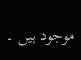موجود ہیں ۔